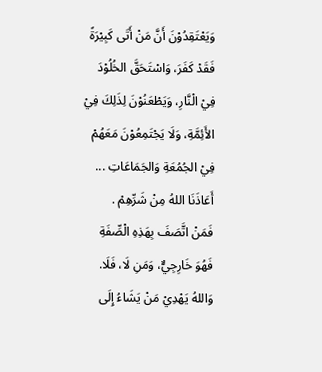وَيَعْتَقِدُوْنَ أَنَّ مَنْ أَتَى كَبِيْرَةً فَقَدْ كَفَرَ، وَاسْتَحَقَّ الخُلُوْدَ فِيْ الْنَّارِ، وَيَطْعَنُوْنَ لِذَلِكَ فِيْ الأَئِمَّةِ، وَلَا يَجْتَمِعُوْنَ مَعَهُمْ فِيْ الجُمُعَةِ وَالجَمَاعَاتِ ... أَعَاذَنَا اللهُ مِنْ شَرِّهِمْ .
فَمَنْ اتَّصَفَ بِهَذِهِ الْصِّفَةِ فَهُوَ خَارِجِيٌّ، وَمَنِ لَا، فَلَا. وَاللهُ يَهْدِيْ مَنْ يَشَاءُ إِلَى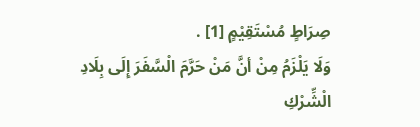صِرَاطٍ مُسْتَقِيْمٍ [1] .
وَلَا يَلْزَمُ مِنْ أنَّ مَنْ حَرَّمَ الْسَّفَرَ إِلَى بِلَادِ الْشِّرْكِ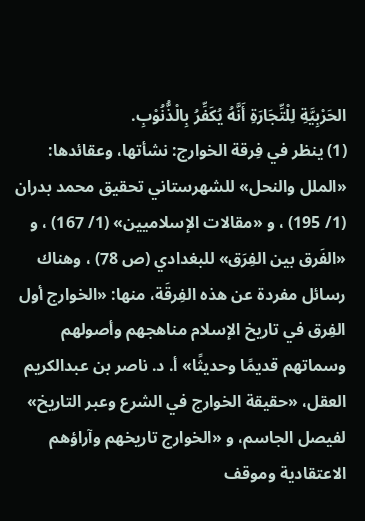الحَرْبِيَّةِ لِلْتِّجَارَةِ أَنَّهُ يُكَفِّرُ بِالْذُّنُوْبِ.
(1) ينظر في فِرقة الخوارج: نشأتها، وعقائدها: «الملل والنحل» للشهرستاني تحقيق محمد بدران (1/ 195) ، و «مقالات الإسلاميين» (1/ 167) ، و «الفَرق بين الفِرَق» للبغدادي (ص 78) ، وهناك رسائل مفردة عن هذه الفِرقَة، منها: «الخوارج أول الفِرق في تاريخ الإسلام مناهجهم وأصولهم وسماتهم قديمًا وحديثًا» أ. د. ناصر بن عبدالكريم العقل، «حقيقة الخوارج في الشرع وعبر التاريخ» لفيصل الجاسم، و «الخوارج تاريخهم وآراؤهم الاعتقادية وموقف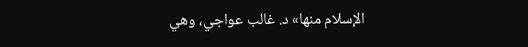الإسلام منها» د. غالب عواجي، وهي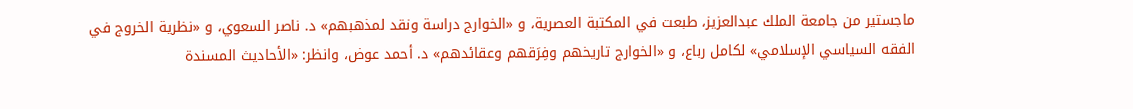ماجستير من جامعة الملك عبدالعزيز، طبعت في المكتبة العصرية، و «الخوارج دراسة ونقد لمذهبهم» د. ناصر السعوي، و «نظرية الخروج في الفقه السياسي الإسلامي» لكامل رباع، و «الخوارج تاريخهم وفِرَقهم وعقائدهم» د. أحمد عوض، وانظر: «الأحاديث المسندة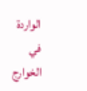الواردة في الخوارج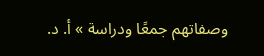وصفاتهم جمعًا ودراسة » أ. د.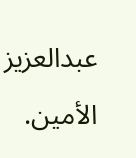عبدالعزيز الأمين.